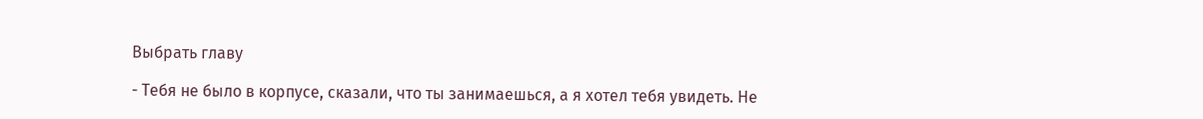Выбрать главу

- Тебя не было в корпусе, сказали, что ты занимаешься, а я хотел тебя увидеть. Не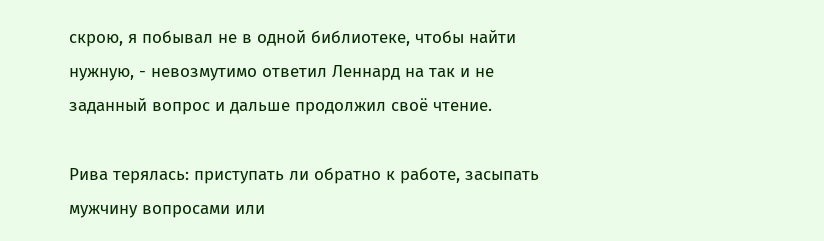скрою, я побывал не в одной библиотеке, чтобы найти нужную, - невозмутимо ответил Леннард на так и не заданный вопрос и дальше продолжил своё чтение.

Рива терялась: приступать ли обратно к работе, засыпать мужчину вопросами или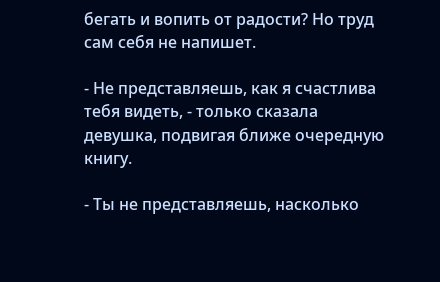бегать и вопить от радости? Но труд сам себя не напишет.

- Не представляешь, как я счастлива тебя видеть, - только сказала девушка, подвигая ближе очередную книгу.

- Ты не представляешь, насколько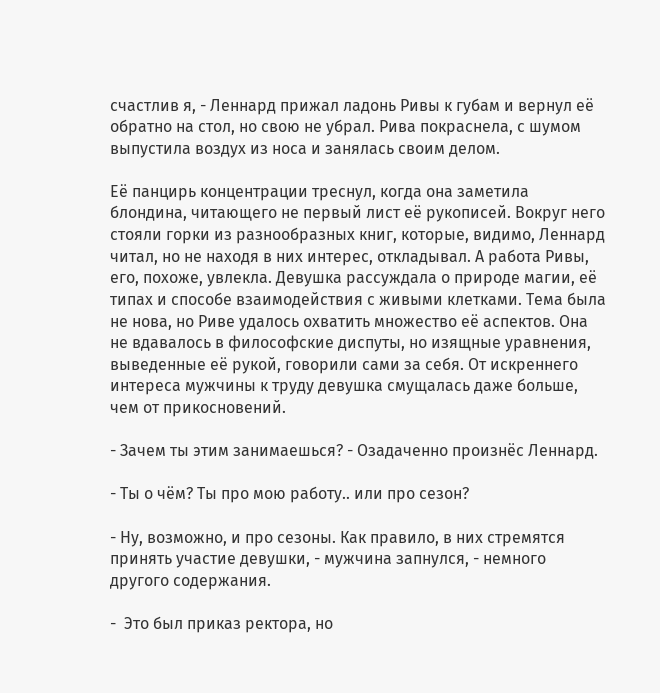счастлив я, - Леннард прижал ладонь Ривы к губам и вернул её обратно на стол, но свою не убрал. Рива покраснела, с шумом выпустила воздух из носа и занялась своим делом.

Её панцирь концентрации треснул, когда она заметила блондина, читающего не первый лист её рукописей. Вокруг него стояли горки из разнообразных книг, которые, видимо, Леннард читал, но не находя в них интерес, откладывал. А работа Ривы, его, похоже, увлекла. Девушка рассуждала о природе магии, её типах и способе взаимодействия с живыми клетками. Тема была не нова, но Риве удалось охватить множество её аспектов. Она не вдавалось в философские диспуты, но изящные уравнения, выведенные её рукой, говорили сами за себя. От искреннего интереса мужчины к труду девушка смущалась даже больше, чем от прикосновений.

- Зачем ты этим занимаешься? - Озадаченно произнёс Леннард.

- Ты о чём? Ты про мою работу.. или про сезон?

- Ну, возможно, и про сезоны. Как правило, в них стремятся принять участие девушки, - мужчина запнулся, - немного другого содержания.

-  Это был приказ ректора, но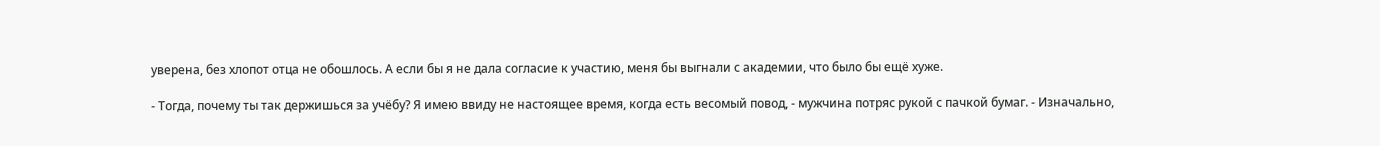уверена, без хлопот отца не обошлось. А если бы я не дала согласие к участию, меня бы выгнали с академии, что было бы ещё хуже.

- Тогда, почему ты так держишься за учёбу? Я имею ввиду не настоящее время, когда есть весомый повод, - мужчина потряс рукой с пачкой бумаг. - Изначально,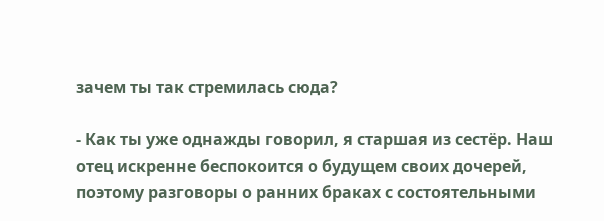зачем ты так стремилась сюда?

- Как ты уже однажды говорил, я старшая из сестёр. Наш отец искренне беспокоится о будущем своих дочерей, поэтому разговоры о ранних браках с состоятельными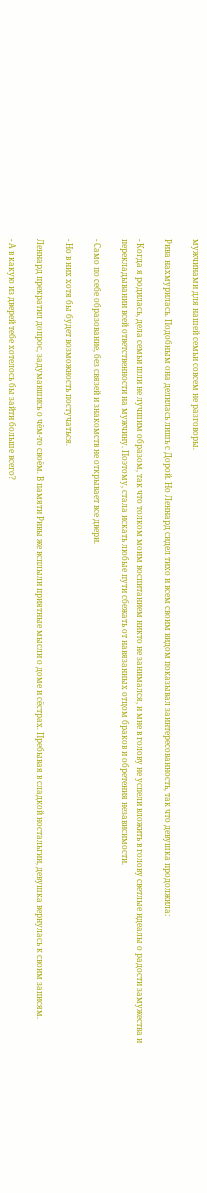мужчинами для нашей семьи совсем не разговоры.

Рива нахмурилась. Подобным она делилась лишь с Дорой. Но Леннард сидел тихо и всем своим видом показывал заинтересованность, так что девушка продолжила:

- Когда я родилась, дела семьи шли не лучшим образом, так что толком моим воспитанием никто не занимался, и мне в голову не успели вложить в голову светлые идеалы о радости замужества и перекладывании всей ответственности на мужчину. Поэтому, стала искать любые пути сбежать от навязанных отцом браков и обретения независимости.

- Само по себе образование, без связей и знакомств не открывает все двери.

- Но в них хотя бы будет возможность постучаться.

Леннард прекратил допрос, задумавшись о чём-то своём. В памяти Ривы же всплыли приятные мысли о доме и сёстрах. Пребывая в сладкой ностальгии, девушка вернулась к своим записям.

- А в какую из дверей тебе хотелось бы зайти больше всего?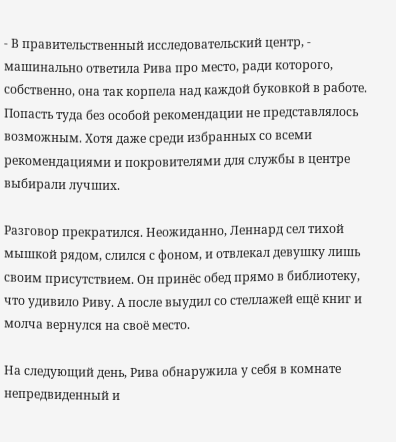- В правительственный исследовательский центр, - машинально ответила Рива про место, ради которого, собственно, она так корпела над каждой буковкой в работе. Попасть туда без особой рекомендации не представлялось возможным. Хотя даже среди избранных со всеми рекомендациями и покровителями для службы в центре выбирали лучших.

Разговор прекратился. Неожиданно, Леннард сел тихой мышкой рядом, слился с фоном, и отвлекал девушку лишь своим присутствием. Он принёс обед прямо в библиотеку, что удивило Риву. А после выудил со стеллажей ещё книг и молча вернулся на своё место.

На следующий день, Рива обнаружила у себя в комнате непредвиденный и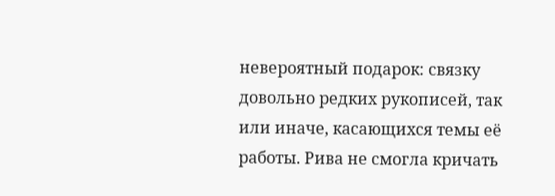невероятный подарок: связку довольно редких рукописей, так или иначе, касающихся темы её работы. Рива не смогла кричать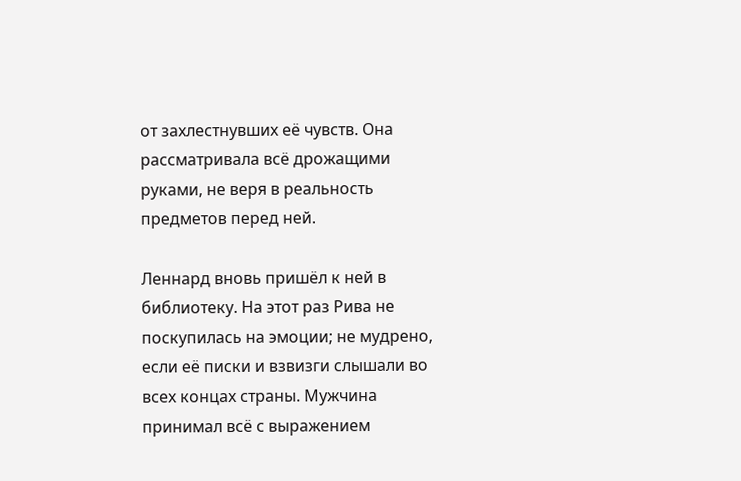от захлестнувших её чувств. Она рассматривала всё дрожащими руками, не веря в реальность предметов перед ней.

Леннард вновь пришёл к ней в библиотеку. На этот раз Рива не поскупилась на эмоции; не мудрено, если её писки и взвизги слышали во всех концах страны. Мужчина принимал всё с выражением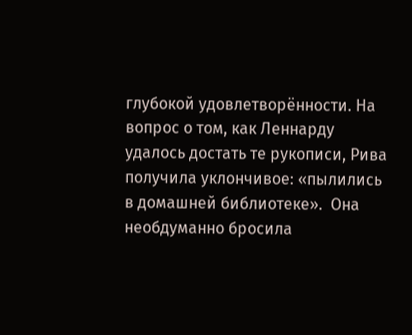глубокой удовлетворённости. На вопрос о том, как Леннарду удалось достать те рукописи, Рива получила уклончивое: «пылились в домашней библиотеке».  Она необдуманно бросила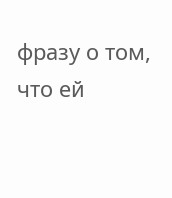фразу о том, что ей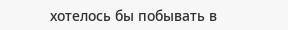хотелось бы побывать в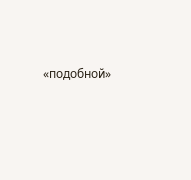«подобной»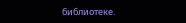библиотеке.